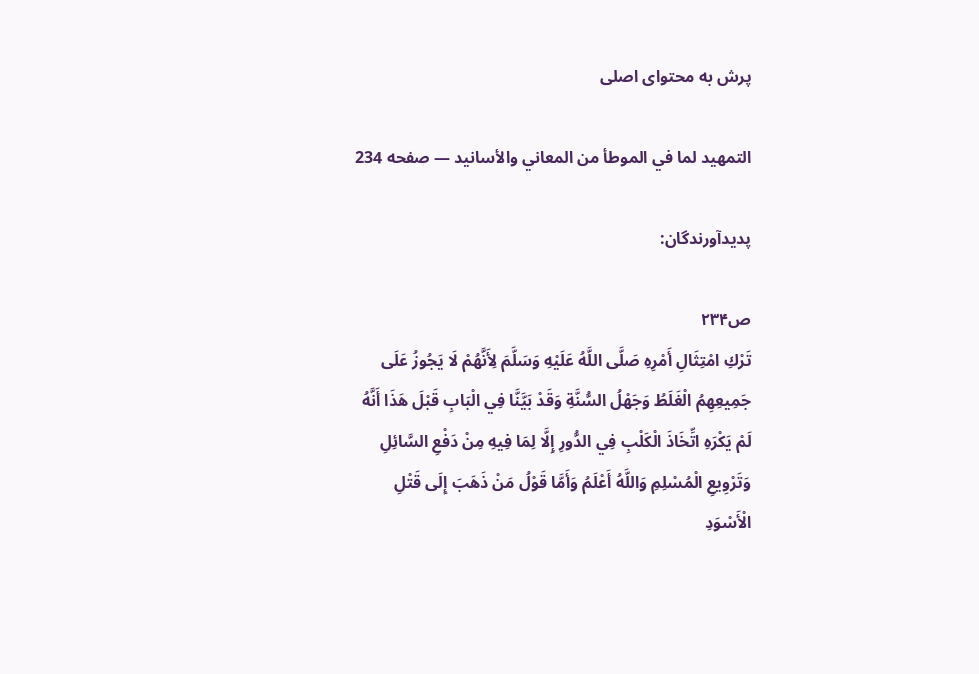پرش به محتوای اصلی

التمهيد لما في الموطأ من المعاني والأسانيد — صفحه 234

پدیدآورندگان:

ص۲۳۴
تَرْكِ امْتِثَالِ أَمْرِهِ صَلَّى اللَّهُ عَلَيْهِ وَسَلَّمَ لِأَنَّهُمْ لَا يَجُوزُ عَلَى جَمِيعِهِمُ الْغَلَطُ وَجَهْلُ السُّنَّةِ وَقَدْ بَيَّنَّا فِي الْبَابِ قَبْلَ هَذَا أَنَّهُ لَمْ يَكْرَهِ اتِّخَاذَ الْكَلْبِ فِي الدُّورِ إِلَّا لِمَا فِيهِ مِنْ دَفْعِ السَّائِلِ وَتَرْوِيعِ الْمُسْلِمِ وَاللَّهُ أَعْلَمُ وَأَمَّا قَوْلُ مَنْ ذَهَبَ إِلَى قَتْلِ الْأَسْوَدِ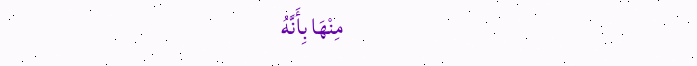مِنْهَا بِأَنَّهُ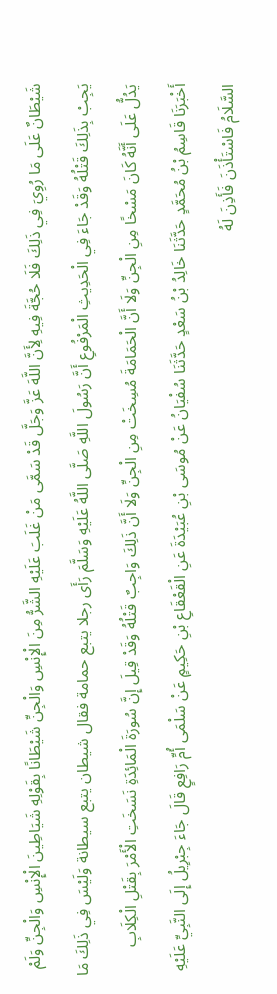شَيْطَانٌ عَلَى مَا رُوِيَ فِي ذَلِكَ فَلَا حُجَّةَ فِيهِ لِأَنَّ اللَّهَ عَزَّ وَجَلَّ قَدْ سَمَّى مَنْ غَلَبَ عَلَيْهِ الشَّرُّ مِنَ الْإِنْسِ وَالْجِنِّ شَيْطَانًا بِقَوْلِهِ شَيَاطِينَ الْإِنْسِ وَالْجِنِّ وَلَمْ يَجِبْ بِذَلِكَ قَتْلُهُ وَقَدْ جَاءَ فِي الْحَدِيثِ الْمَرْفُوعِ أَنَّ رَسُولَ اللَّهِ صَلَّى اللَّهُ عَلَيْهِ وَسَلَّمَ رَأَى رجلا يتبع حمامة فقال شيطان يتبع سيطانة وَلَيْسَ فِي ذَلِكَ مَا يَدُلُّ عَلَى أَنَّهُ كَانَ مَسْخًا مِنِ الْجِنِّ وَلَا أَنَّ الْحَمَامَةَ مُسِخَتْ مِنِ الْجِنِّ وَلَا أَنَّ ذَلِكَ وَاجِبٌ قَتْلُهُ وَقَدْ قِيلَ إِنَّ سُورَةَ الْمَائِدَةِ نَسَخَتِ الْأَمْرَ بِقَتْلِ الْكِلَابِ أَخْبَرَنَا قَاسِمُ بْنُ مُحَمَّدٍ حَدَّثَنَا خَالِدُ بْنُ سَعْدٍ حَدَّثَنَا سُفْيَانُ عَنْ مُوسَى بْنِ عُبَيْدَةَ عَنِ الْقَعْقَاعِ بْنِ حَكِيمٍ عَنْ سَلْمَى أُمِّ رَافِعٍ قَالَ جَاءَ جِبْرِيلُ إِلَى النَّبِيِّ عَلَيْهِ السَّلَامُ فَاسْتَأْذَنَ فَأَذِنَ لَهُ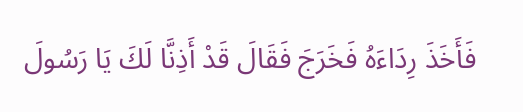فَأَخَذَ رِدَاءَهُ فَخَرَجَ فَقَالَ قَدْ أَذِنَّا لَكَ يَا رَسُولَ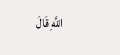اللَّهِ قَالَ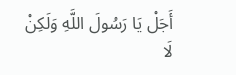أَجَلْ يَا رَسُولَ اللَّهِ وَلَكِنْ لَا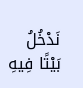نَدْخُلُ بَيْتًا فِيهِ